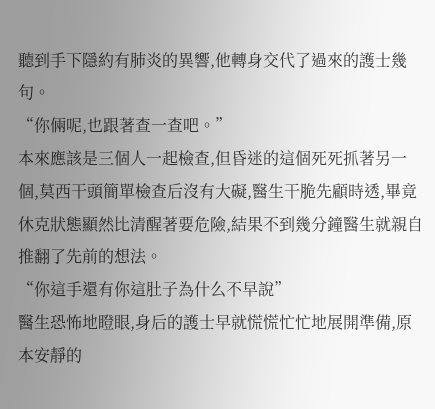聽到手下隱約有肺炎的異響,他轉身交代了過來的護士幾句。
“你倆呢,也跟著查一查吧。”
本來應該是三個人一起檢查,但昏迷的這個死死抓著另一個,莫西干頭簡單檢查后沒有大礙,醫生干脆先顧時透,畢竟休克狀態顯然比清醒著要危險,結果不到幾分鐘醫生就親自推翻了先前的想法。
“你這手還有你這肚子為什么不早說”
醫生恐怖地瞪眼,身后的護士早就慌慌忙忙地展開準備,原本安靜的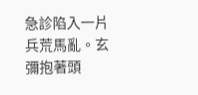急診陷入一片兵荒馬亂。玄彌抱著頭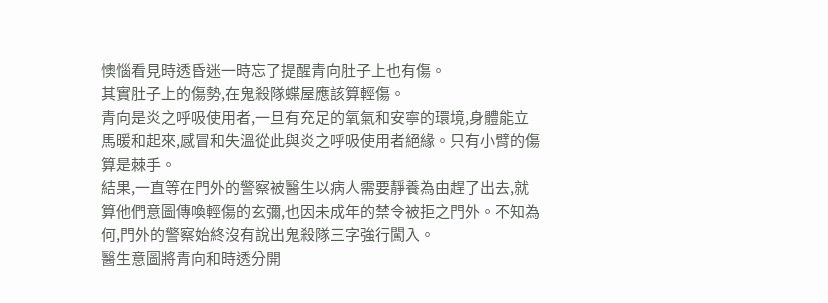懊惱看見時透昏迷一時忘了提醒青向肚子上也有傷。
其實肚子上的傷勢,在鬼殺隊蝶屋應該算輕傷。
青向是炎之呼吸使用者,一旦有充足的氧氣和安寧的環境,身體能立馬暖和起來,感冒和失溫從此與炎之呼吸使用者絕緣。只有小臂的傷算是棘手。
結果,一直等在門外的警察被醫生以病人需要靜養為由趕了出去,就算他們意圖傳喚輕傷的玄彌,也因未成年的禁令被拒之門外。不知為何,門外的警察始終沒有說出鬼殺隊三字強行闖入。
醫生意圖將青向和時透分開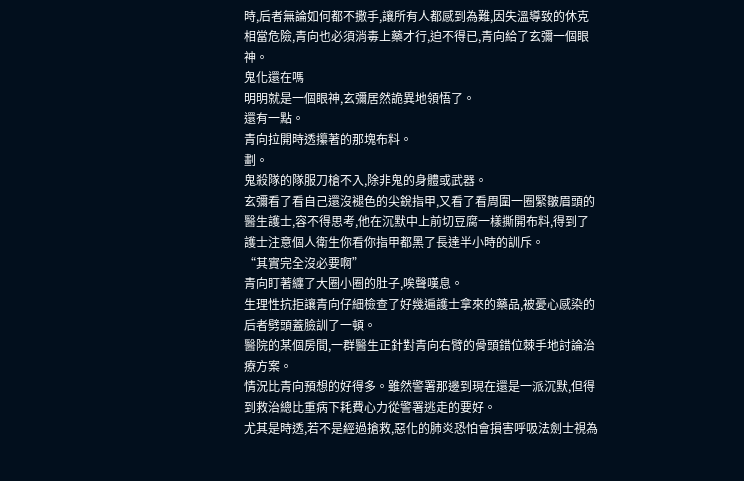時,后者無論如何都不撒手,讓所有人都感到為難,因失溫導致的休克相當危險,青向也必須消毒上藥才行,迫不得已,青向給了玄彌一個眼神。
鬼化還在嗎
明明就是一個眼神,玄彌居然詭異地領悟了。
還有一點。
青向拉開時透攥著的那塊布料。
劃。
鬼殺隊的隊服刀槍不入,除非鬼的身體或武器。
玄彌看了看自己還沒褪色的尖銳指甲,又看了看周圍一圈緊皺眉頭的醫生護士,容不得思考,他在沉默中上前切豆腐一樣撕開布料,得到了護士注意個人衛生你看你指甲都黑了長達半小時的訓斥。
“其實完全沒必要啊”
青向盯著纏了大圈小圈的肚子,唉聲嘆息。
生理性抗拒讓青向仔細檢查了好幾遍護士拿來的藥品,被憂心感染的后者劈頭蓋臉訓了一頓。
醫院的某個房間,一群醫生正針對青向右臂的骨頭錯位棘手地討論治療方案。
情況比青向預想的好得多。雖然警署那邊到現在還是一派沉默,但得到救治總比重病下耗費心力從警署逃走的要好。
尤其是時透,若不是經過搶救,惡化的肺炎恐怕會損害呼吸法劍士視為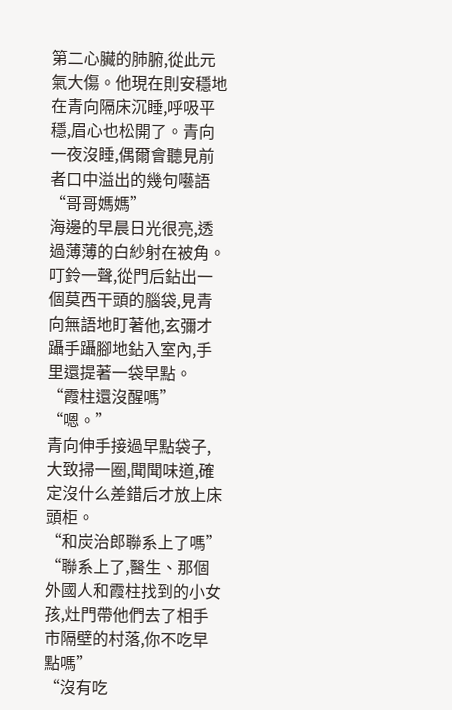第二心臟的肺腑,從此元氣大傷。他現在則安穩地在青向隔床沉睡,呼吸平穩,眉心也松開了。青向一夜沒睡,偶爾會聽見前者口中溢出的幾句囈語“哥哥媽媽”
海邊的早晨日光很亮,透過薄薄的白紗射在被角。
叮鈴一聲,從門后鉆出一個莫西干頭的腦袋,見青向無語地盯著他,玄彌才躡手躡腳地鉆入室內,手里還提著一袋早點。
“霞柱還沒醒嗎”
“嗯。”
青向伸手接過早點袋子,大致掃一圈,聞聞味道,確定沒什么差錯后才放上床頭柜。
“和炭治郎聯系上了嗎”
“聯系上了,醫生、那個外國人和霞柱找到的小女孩,灶門帶他們去了相手市隔壁的村落,你不吃早點嗎”
“沒有吃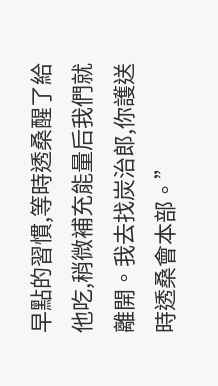早點的習慣,等時透桑醒了給他吃,稍微補充能量后我們就離開。我去找炭治郎,你護送時透桑會本部。”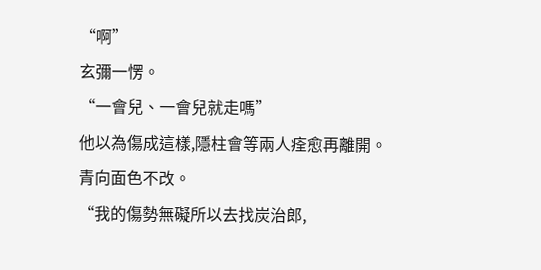“啊”
玄彌一愣。
“一會兒、一會兒就走嗎”
他以為傷成這樣,隱柱會等兩人痊愈再離開。
青向面色不改。
“我的傷勢無礙所以去找炭治郎,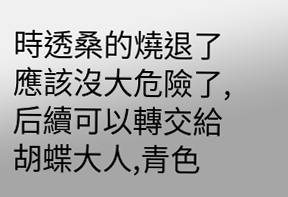時透桑的燒退了應該沒大危險了,后續可以轉交給胡蝶大人,青色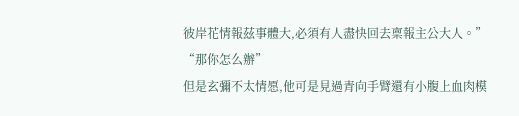彼岸花情報茲事體大,必須有人盡快回去稟報主公大人。”
“那你怎么辦”
但是玄彌不太情愿,他可是見過青向手臂還有小腹上血肉模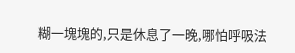糊一塊塊的,只是休息了一晚,哪怕呼吸法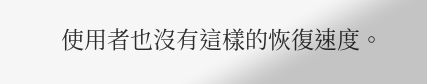使用者也沒有這樣的恢復速度。